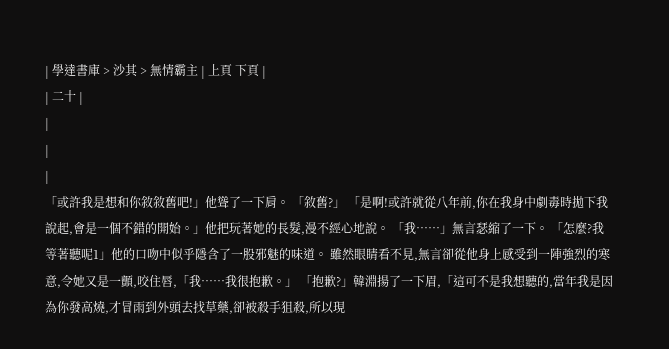| 學達書庫 > 沙其 > 無情霸主 | 上頁 下頁 |
| 二十 |
|
|
|
「或許我是想和你敘敘舊吧!」他聳了一下肩。 「敘舊?」 「是啊!或許就從八年前,你在我身中劇毒時拋下我說起,會是一個不錯的開始。」他把玩著她的長髮,漫不經心地說。 「我……」無言瑟縮了一下。 「怎麼?我等著聽呢1」他的口吻中似乎隱含了一股邪魅的味道。 雖然眼睛看不見,無言卻從他身上感受到一陣強烈的寒意,令她又是一顫,咬住唇,「我……我很抱歉。」 「抱歉?」韓淵揚了一下眉,「這可不是我想聽的,當年我是因為你發高燒,才冒雨到外頭去找草藥,卻被殺手狙殺,所以現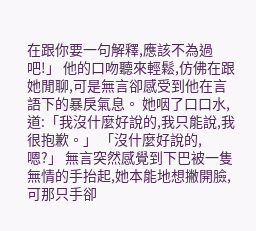在跟你要一句解釋,應該不為過吧!」 他的口吻聽來輕鬆,仿佛在跟她閒聊,可是無言卻感受到他在言語下的暴戾氣息。 她咽了口口水,道:「我沒什麼好說的,我只能說,我很抱歉。」 「沒什麼好說的,嗯?」 無言突然感覺到下巴被一隻無情的手抬起,她本能地想撇開臉,可那只手卻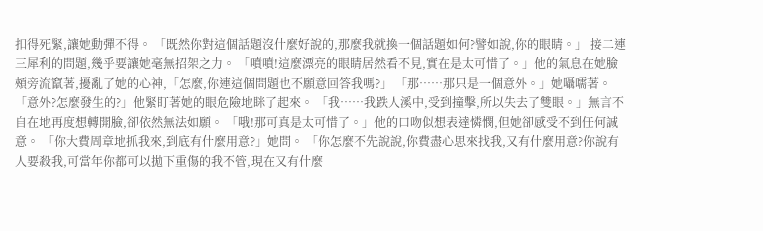扣得死緊,讓她動彈不得。 「既然你對這個話題沒什麼好說的,那麼我就換一個話題如何?譬如說,你的眼睛。」 接二連三犀利的問題,幾乎要讓她毫無招架之力。 「噴噴!這麼漂亮的眼睛居然看不見,實在是太可惜了。」他的氣息在她臉頰旁流竄著,擾亂了她的心神,「怎麼,你連這個問題也不願意回答我嗎?」 「那……那只是一個意外。」她囁嚅著。 「意外?怎麼發生的?」他緊盯著她的眼危險地眯了起來。 「我……我跌人溪中,受到撞擊,所以失去了雙眼。」無言不自在地再度想轉開臉,卻依然無法如願。 「哦!那可真是太可惜了。」他的口吻似想表達憐憫,但她卻感受不到任何誠意。 「你大費周章地抓我來,到底有什麼用意?」她問。 「你怎麼不先說說,你費盡心思來找我,又有什麼用意?你說有人要殺我,可當年你都可以拋下重傷的我不管,現在又有什麼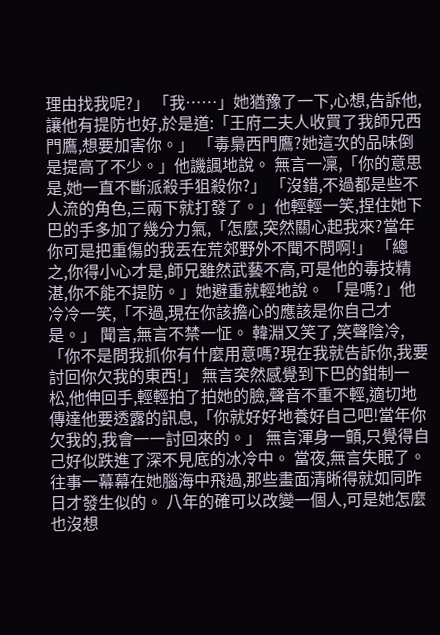理由找我呢?」 「我……」她猶豫了一下,心想,告訴他,讓他有提防也好,於是道:「王府二夫人收買了我師兄西門鷹,想要加害你。」 「毒梟西門鷹?她這次的品味倒是提高了不少。」他譏諷地說。 無言一凜,「你的意思是,她一直不斷派殺手狙殺你?」 「沒錯,不過都是些不人流的角色,三兩下就打發了。」他輕輕一笑,捏住她下巴的手多加了幾分力氣,「怎麼,突然關心起我來?當年你可是把重傷的我丟在荒郊野外不聞不問啊!」 「總之,你得小心才是,師兄雖然武藝不高,可是他的毒技精湛,你不能不提防。」她避重就輕地說。 「是嗎?」他冷冷一笑,「不過,現在你該擔心的應該是你自己才是。」 聞言,無言不禁一怔。 韓淵又笑了,笑聲陰冷,「你不是問我抓你有什麼用意嗎?現在我就告訴你,我要討回你欠我的東西!」 無言突然感覺到下巴的鉗制一松,他伸回手,輕輕拍了拍她的臉,聲音不重不輕,適切地傳達他要透露的訊息,「你就好好地養好自己吧!當年你欠我的,我會一一討回來的。」 無言渾身一顫,只覺得自己好似跌進了深不見底的冰冷中。 當夜,無言失眠了。往事一幕幕在她腦海中飛過,那些畫面清晰得就如同昨日才發生似的。 八年的確可以改變一個人,可是她怎麼也沒想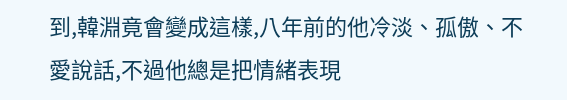到,韓淵竟會變成這樣,八年前的他冷淡、孤傲、不愛說話,不過他總是把情緒表現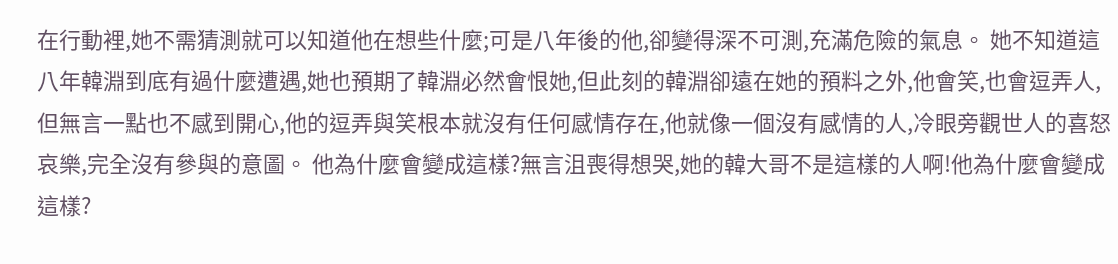在行動裡,她不需猜測就可以知道他在想些什麼;可是八年後的他,卻變得深不可測,充滿危險的氣息。 她不知道這八年韓淵到底有過什麼遭遇,她也預期了韓淵必然會恨她,但此刻的韓淵卻遠在她的預料之外,他會笑,也會逗弄人,但無言一點也不感到開心,他的逗弄與笑根本就沒有任何感情存在,他就像一個沒有感情的人,冷眼旁觀世人的喜怒哀樂,完全沒有參與的意圖。 他為什麼會變成這樣?無言沮喪得想哭,她的韓大哥不是這樣的人啊!他為什麼會變成這樣?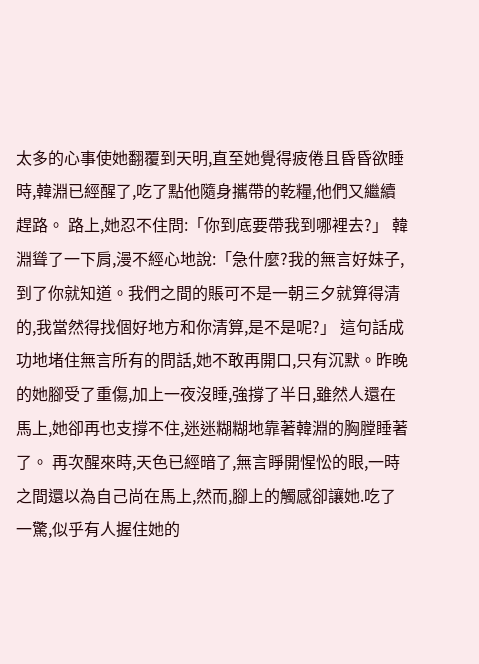太多的心事使她翻覆到天明,直至她覺得疲倦且昏昏欲睡時,韓淵已經醒了,吃了點他隨身攜帶的乾糧,他們又繼續趕路。 路上,她忍不住問:「你到底要帶我到哪裡去?」 韓淵聳了一下肩,漫不經心地說:「急什麼?我的無言好妹子,到了你就知道。我們之間的賬可不是一朝三夕就算得清的,我當然得找個好地方和你清算,是不是呢?」 這句話成功地堵住無言所有的問話,她不敢再開口,只有沉默。昨晚的她腳受了重傷,加上一夜沒睡,強撐了半日,雖然人還在馬上,她卻再也支撐不住,迷迷糊糊地靠著韓淵的胸膛睡著了。 再次醒來時,天色已經暗了,無言睜開惺忪的眼,一時之間還以為自己尚在馬上,然而,腳上的觸感卻讓她.吃了一驚,似乎有人握住她的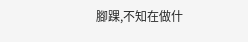腳踝,不知在做什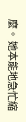麼。 她本能地急忙縮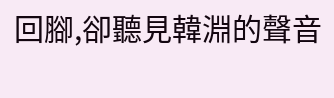回腳,卻聽見韓淵的聲音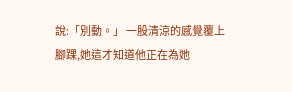說:「別動。」 一股清涼的感覺覆上腳踝,她這才知道他正在為她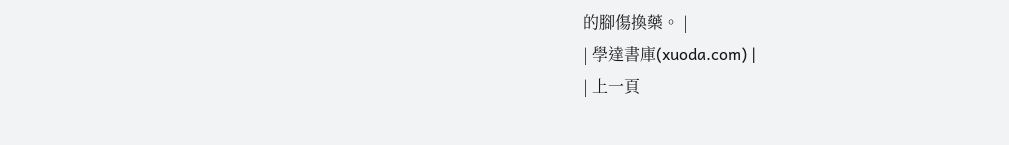的腳傷換藥。 |
| 學達書庫(xuoda.com) |
| 上一頁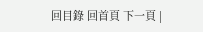回目錄 回首頁 下一頁 |